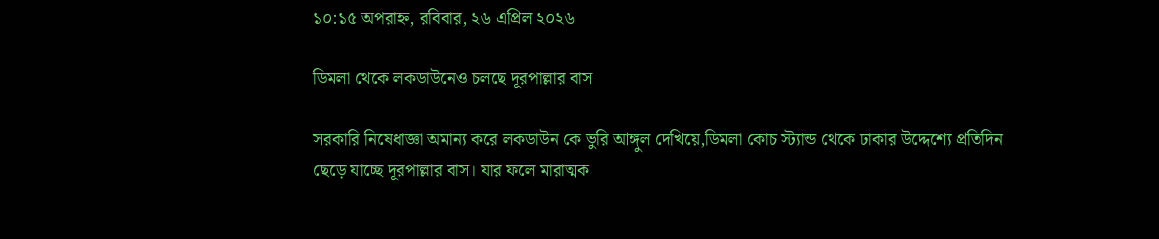১০:১৫ অপরাহ্ন, রবিবার, ২৬ এপ্রিল ২০২৬

ডিমলা থেকে লকডাউনেও চলছে দূরপাল্লার বাস

সরকারি নিষেধাজ্ঞা অমান্য করে লকডাউন কে ভুরি আঙ্গুল দেখিয়ে,ডিমলা কোচ স্ট্যান্ড থেকে ঢাকার উদ্দেশ্যে প্রতিদিন ছেড়ে যাচ্ছে দূরপাল্লার বাস। যার ফলে মারাত্মক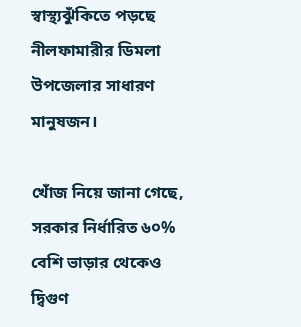স্বাস্থ্যঝুঁকিতে পড়ছে নীলফামারীর ডিমলা উপজেলার সাধারণ মানুষজন।

খোঁজ নিয়ে জানা গেছে, সরকার নির্ধারিত ৬০% বেশি ভাড়ার থেকেও দ্বিগুণ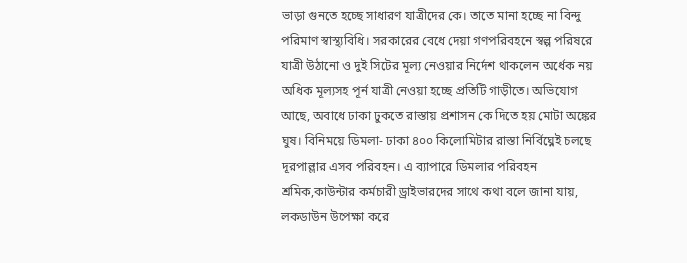ভাড়া গুনতে হচ্ছে সাধারণ যাত্রীদের কে। তাতে মানা হচ্ছে না বিন্দু পরিমাণ স্বাস্থ্যবিধি। সরকারের বেধে দেয়া গণপরিবহনে স্বল্প পরিষরে যাত্রী উঠানো ও দুই সিটের মূল্য নেওয়ার নির্দেশ থাকলেন অর্ধেক নয় অধিক মূল্যসহ পূর্ন যাত্রী নেওয়া হচ্ছে প্রতিটি গাড়ীতে। অভিযোগ আছে, অবাধে ঢাকা ঢুকতে রাস্তায় প্রশাসন কে দিতে হয় মোটা অঙ্কের ঘুষ। বিনিময়ে ডিমলা- ঢাকা ৪০০ কিলোমিটার রাস্তা নির্বিঘ্নেই চলছে দূরপাল্লার এসব পরিবহন। এ ব্যাপারে ডিমলার পরিবহন শ্রমিক,কাউন্টার কর্মচারী ড্রাইভারদের সাথে কথা বলে জানা যায়, লকডাউন উপেক্ষা করে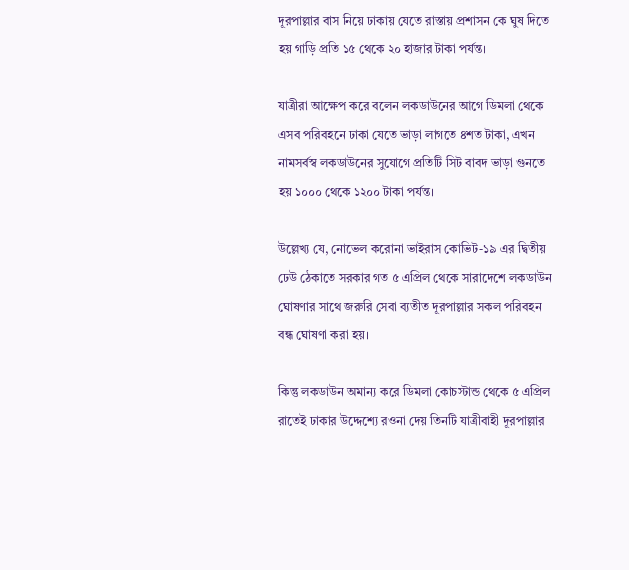দূরপাল্লার বাস নিয়ে ঢাকায় যেতে রাস্তায় প্রশাসন কে ঘুষ দিতে হয় গাড়ি প্রতি ১৫ থেকে ২০ হাজার টাকা পর্যন্ত।

যাত্রীরা আক্ষেপ করে বলেন লকডাউনের আগে ডিমলা থেকে এসব পরিবহনে ঢাকা যেতে ভাড়া লাগতে ৪শত টাকা, এখন নামসর্বস্ব লকডাউনের সুযোগে প্রতিটি সিট বাবদ ভাড়া গুনতে হয় ১০০০ থেকে ১২০০ টাকা পর্যন্ত।

উল্লেখ্য যে, নোভেল করোনা ভাইরাস কোভিট-১৯ এর দ্বিতীয় ঢেউ ঠেকাতে সরকার গত ৫ এপ্রিল থেকে সারাদেশে লকডাউন ঘোষণার সাথে জরুরি সেবা ব্যতীত দূরপাল্লার সকল পরিবহন বন্ধ ঘোষণা করা হয়।

কিন্তু লকডাউন অমান্য করে ডিমলা কোচস্টান্ড থেকে ৫ এপ্রিল রাতেই ঢাকার উদ্দেশ্যে রওনা দেয় তিনটি যাত্রীবাহী দূরপাল্লার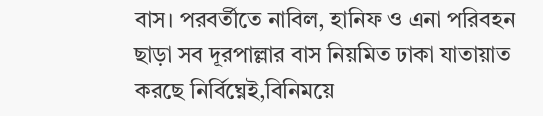বাস। পরবর্তীতে নাবিল, হানিফ ও এনা পরিবহন ছাড়া সব দূরপাল্লার বাস নিয়মিত ঢাকা যাতায়াত করছে নির্বিঘ্নেই,বিনিময়ে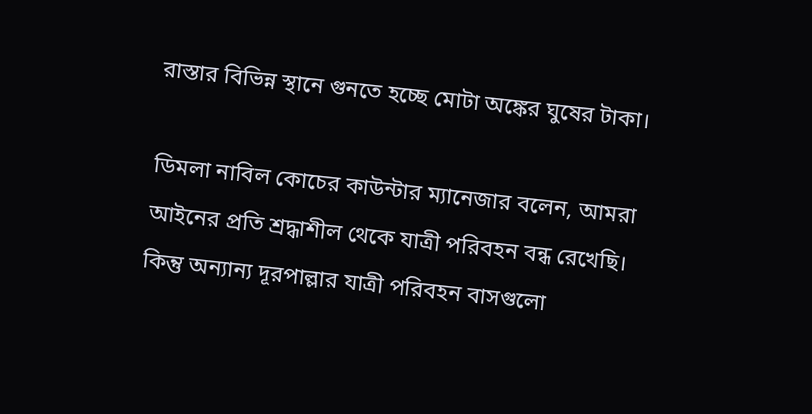রাস্তার বিভিন্ন স্থানে গুনতে হচ্ছে মোটা অঙ্কের ঘুষের টাকা।

ডিমলা নাবিল কোচের কাউন্টার ম্যানেজার বলেন, আমরা আইনের প্রতি শ্রদ্ধাশীল থেকে যাত্রী পরিবহন বন্ধ রেখেছি। কিন্তু অন্যান্য দূরপাল্লার যাত্রী পরিবহন বাসগুলো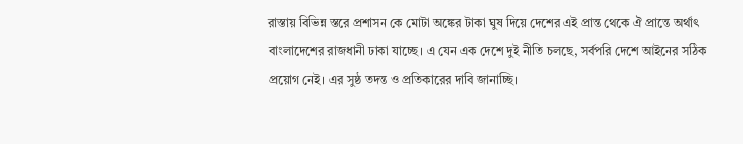রাস্তায় বিভিন্ন স্তরে প্রশাসন কে মোটা অঙ্কের টাকা ঘুষ দিয়ে দেশের এই প্রান্ত থেকে ঐ প্রান্তে অর্থাৎ বাংলাদেশের রাজধানী ঢাকা যাচ্ছে। এ যেন এক দেশে দুই নীতি চলছে, সর্বপরি দেশে আইনের সঠিক প্রয়োগ নেই। এর সুষ্ঠ তদন্ত ও প্রতিকারের দাবি জানাচ্ছি।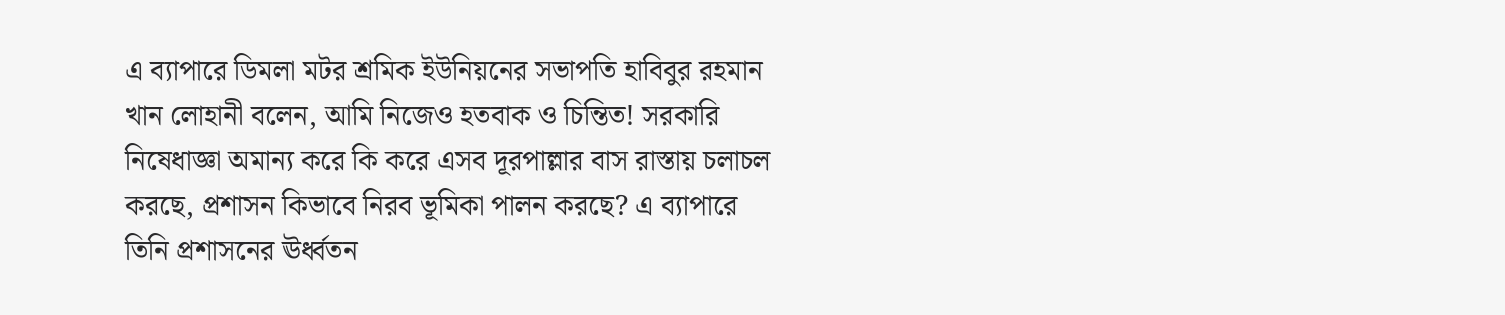এ ব্যাপারে ডিমলা মটর শ্রমিক ইউনিয়নের সভাপতি হাবিবুর রহমান খান লোহানী বলেন, আমি নিজেও হতবাক ও চিন্তিত! সরকারি নিষেধাজ্ঞা অমান্য করে কি করে এসব দূরপাল্লার বাস রাস্তায় চলাচল করছে, প্রশাসন কিভাবে নিরব ভূমিকা পালন করছে? এ ব্যাপারে তিনি প্রশাসনের ঊর্ধ্বতন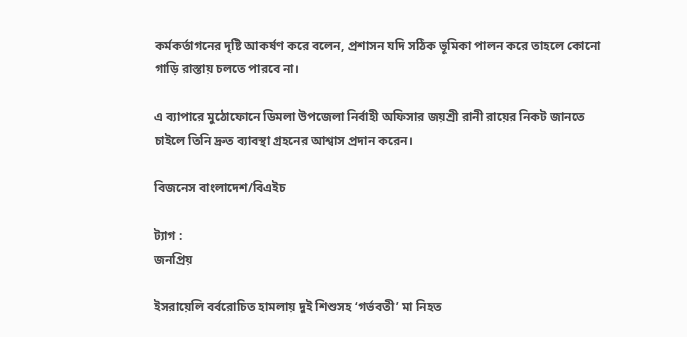কর্মকর্তাগনের দৃষ্টি আকর্ষণ করে বলেন, প্রশাসন যদি সঠিক ভূমিকা পালন করে তাহলে কোনো গাড়ি রাস্তায় চলতে পারবে না।

এ ব্যাপারে মুঠোফোনে ডিমলা উপজেলা নির্বাহী অফিসার জয়শ্রী রানী রায়ের নিকট জানতে চাইলে তিনি দ্রুত ব্যাবস্থা গ্রহনের আশ্বাস প্রদান করেন।

বিজনেস বাংলাদেশ/বিএইচ

ট্যাগ :
জনপ্রিয়

ইসরায়েলি বর্বরোচিত হামলায় দুই শিশুসহ ‘গর্ভবতী’ মা নিহত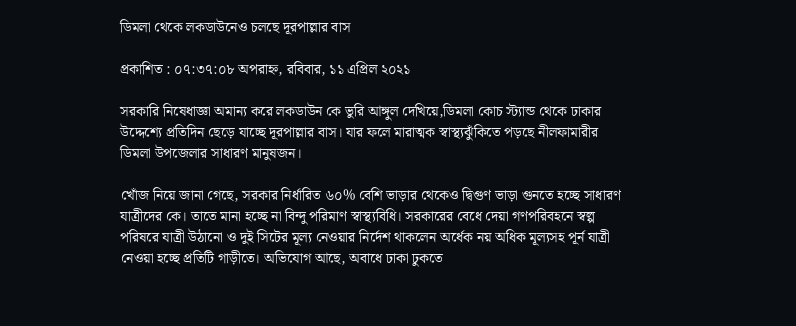ডিমলা থেকে লকডাউনেও চলছে দূরপাল্লার বাস

প্রকাশিত : ০৭:৩৭:০৮ অপরাহ্ন, রবিবার, ১১ এপ্রিল ২০২১

সরকারি নিষেধাজ্ঞা অমান্য করে লকডাউন কে ভুরি আঙ্গুল দেখিয়ে,ডিমলা কোচ স্ট্যান্ড থেকে ঢাকার উদ্দেশ্যে প্রতিদিন ছেড়ে যাচ্ছে দূরপাল্লার বাস। যার ফলে মারাত্মক স্বাস্থ্যঝুঁকিতে পড়ছে নীলফামারীর ডিমলা উপজেলার সাধারণ মানুষজন।

খোঁজ নিয়ে জানা গেছে, সরকার নির্ধারিত ৬০% বেশি ভাড়ার থেকেও দ্বিগুণ ভাড়া গুনতে হচ্ছে সাধারণ যাত্রীদের কে। তাতে মানা হচ্ছে না বিন্দু পরিমাণ স্বাস্থ্যবিধি। সরকারের বেধে দেয়া গণপরিবহনে স্বল্প পরিষরে যাত্রী উঠানো ও দুই সিটের মূল্য নেওয়ার নির্দেশ থাকলেন অর্ধেক নয় অধিক মূল্যসহ পূর্ন যাত্রী নেওয়া হচ্ছে প্রতিটি গাড়ীতে। অভিযোগ আছে, অবাধে ঢাকা ঢুকতে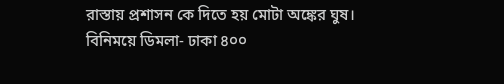রাস্তায় প্রশাসন কে দিতে হয় মোটা অঙ্কের ঘুষ। বিনিময়ে ডিমলা- ঢাকা ৪০০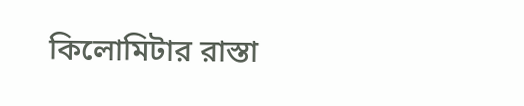কিলোমিটার রাস্তা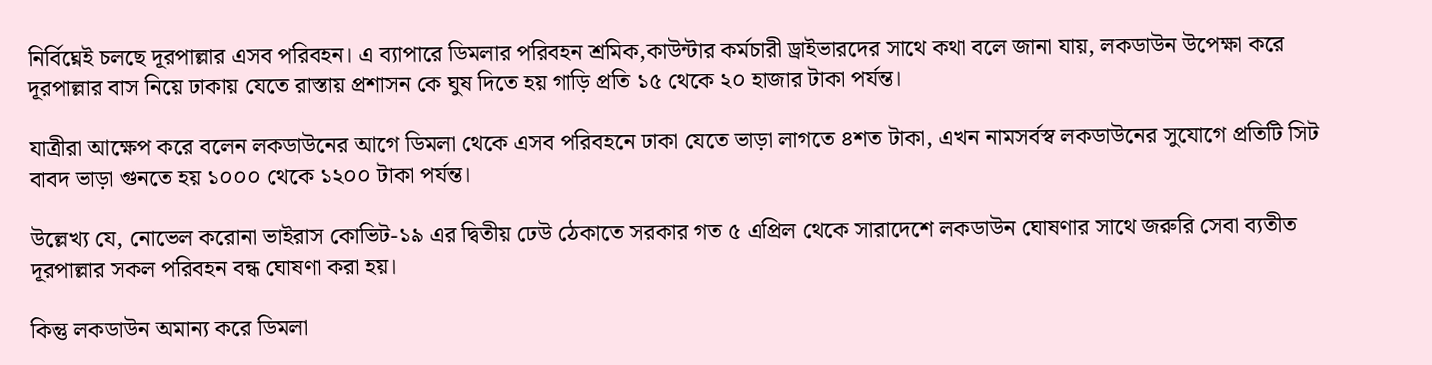নির্বিঘ্নেই চলছে দূরপাল্লার এসব পরিবহন। এ ব্যাপারে ডিমলার পরিবহন শ্রমিক,কাউন্টার কর্মচারী ড্রাইভারদের সাথে কথা বলে জানা যায়, লকডাউন উপেক্ষা করে দূরপাল্লার বাস নিয়ে ঢাকায় যেতে রাস্তায় প্রশাসন কে ঘুষ দিতে হয় গাড়ি প্রতি ১৫ থেকে ২০ হাজার টাকা পর্যন্ত।

যাত্রীরা আক্ষেপ করে বলেন লকডাউনের আগে ডিমলা থেকে এসব পরিবহনে ঢাকা যেতে ভাড়া লাগতে ৪শত টাকা, এখন নামসর্বস্ব লকডাউনের সুযোগে প্রতিটি সিট বাবদ ভাড়া গুনতে হয় ১০০০ থেকে ১২০০ টাকা পর্যন্ত।

উল্লেখ্য যে, নোভেল করোনা ভাইরাস কোভিট-১৯ এর দ্বিতীয় ঢেউ ঠেকাতে সরকার গত ৫ এপ্রিল থেকে সারাদেশে লকডাউন ঘোষণার সাথে জরুরি সেবা ব্যতীত দূরপাল্লার সকল পরিবহন বন্ধ ঘোষণা করা হয়।

কিন্তু লকডাউন অমান্য করে ডিমলা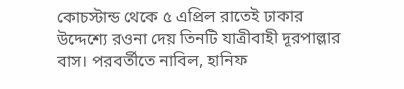কোচস্টান্ড থেকে ৫ এপ্রিল রাতেই ঢাকার উদ্দেশ্যে রওনা দেয় তিনটি যাত্রীবাহী দূরপাল্লার বাস। পরবর্তীতে নাবিল, হানিফ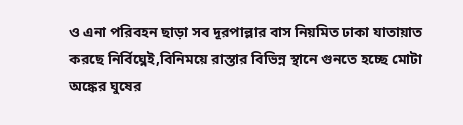ও এনা পরিবহন ছাড়া সব দূরপাল্লার বাস নিয়মিত ঢাকা যাতায়াত করছে নির্বিঘ্নেই,বিনিময়ে রাস্তার বিভিন্ন স্থানে গুনতে হচ্ছে মোটা অঙ্কের ঘুষের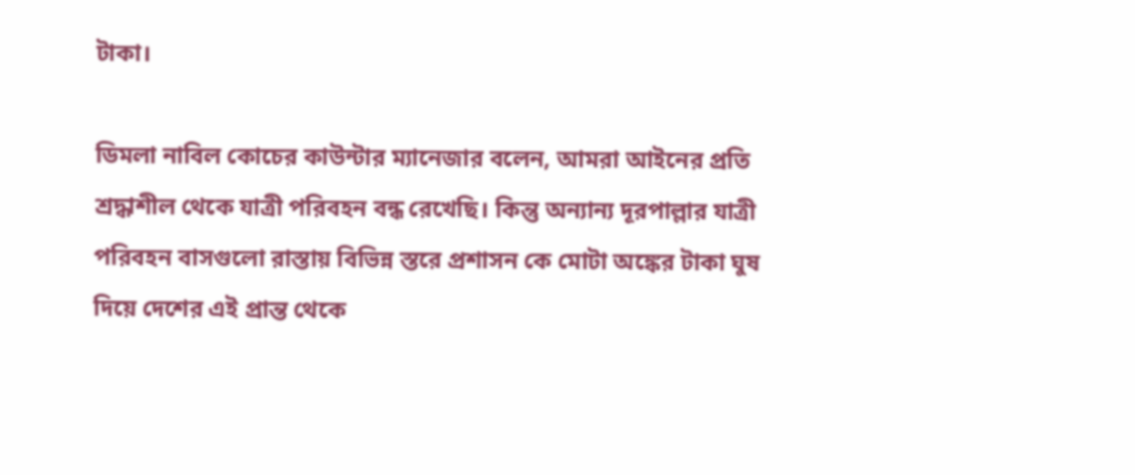টাকা।

ডিমলা নাবিল কোচের কাউন্টার ম্যানেজার বলেন, আমরা আইনের প্রতি শ্রদ্ধাশীল থেকে যাত্রী পরিবহন বন্ধ রেখেছি। কিন্তু অন্যান্য দূরপাল্লার যাত্রী পরিবহন বাসগুলো রাস্তায় বিভিন্ন স্তরে প্রশাসন কে মোটা অঙ্কের টাকা ঘুষ দিয়ে দেশের এই প্রান্ত থেকে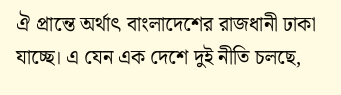ঐ প্রান্তে অর্থাৎ বাংলাদেশের রাজধানী ঢাকা যাচ্ছে। এ যেন এক দেশে দুই নীতি চলছে,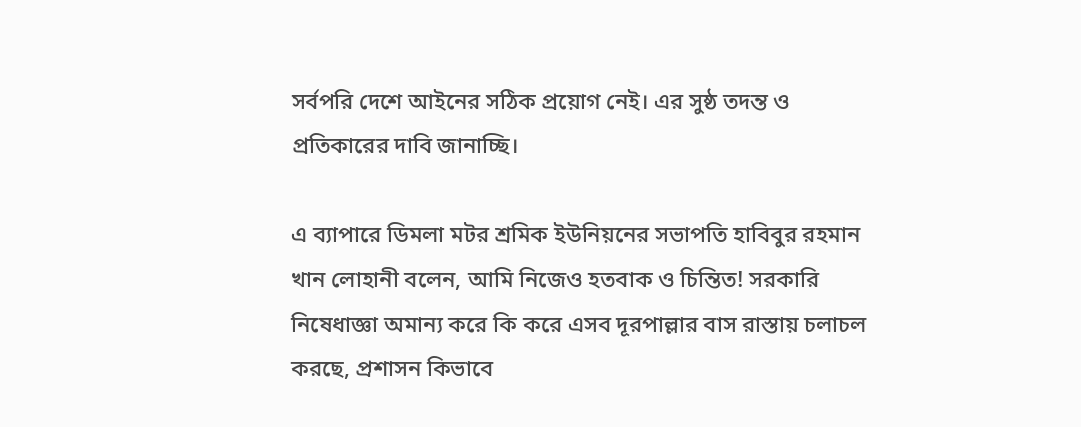সর্বপরি দেশে আইনের সঠিক প্রয়োগ নেই। এর সুষ্ঠ তদন্ত ও প্রতিকারের দাবি জানাচ্ছি।

এ ব্যাপারে ডিমলা মটর শ্রমিক ইউনিয়নের সভাপতি হাবিবুর রহমান খান লোহানী বলেন, আমি নিজেও হতবাক ও চিন্তিত! সরকারি নিষেধাজ্ঞা অমান্য করে কি করে এসব দূরপাল্লার বাস রাস্তায় চলাচল করছে, প্রশাসন কিভাবে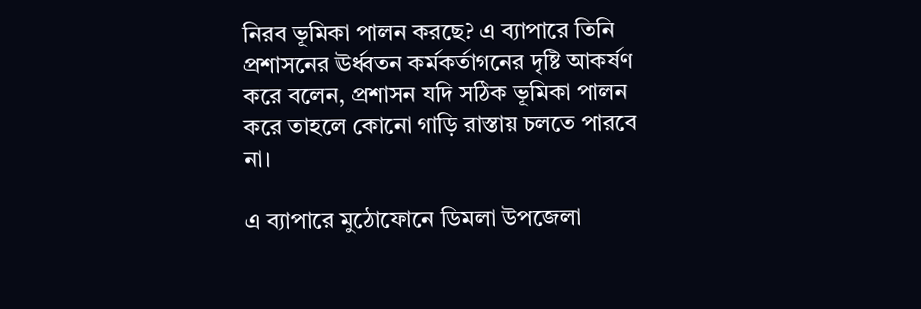নিরব ভূমিকা পালন করছে? এ ব্যাপারে তিনি প্রশাসনের ঊর্ধ্বতন কর্মকর্তাগনের দৃষ্টি আকর্ষণ করে বলেন, প্রশাসন যদি সঠিক ভূমিকা পালন করে তাহলে কোনো গাড়ি রাস্তায় চলতে পারবে না।

এ ব্যাপারে মুঠোফোনে ডিমলা উপজেলা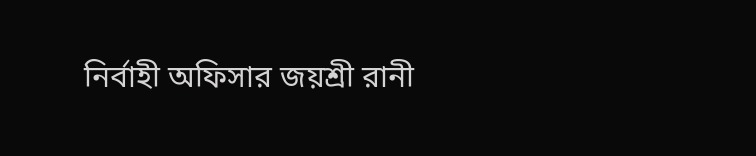নির্বাহী অফিসার জয়শ্রী রানী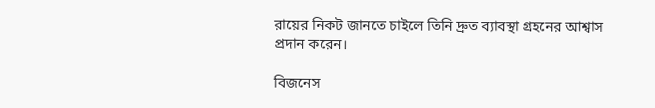রায়ের নিকট জানতে চাইলে তিনি দ্রুত ব্যাবস্থা গ্রহনের আশ্বাস প্রদান করেন।

বিজনেস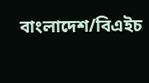বাংলাদেশ/বিএইচ